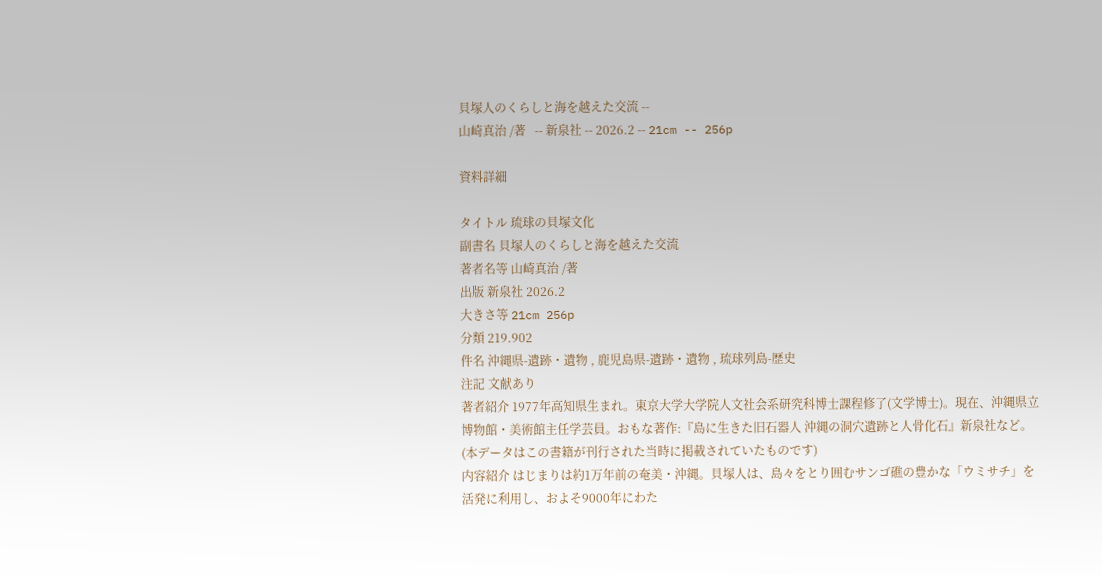貝塚人のくらしと海を越えた交流 --
山崎真治 /著   -- 新泉社 -- 2026.2 -- 21cm -- 256p

資料詳細

タイトル 琉球の貝塚文化
副書名 貝塚人のくらしと海を越えた交流
著者名等 山崎真治 /著
出版 新泉社 2026.2
大きさ等 21cm 256p
分類 219.902
件名 沖縄県-遺跡・遺物 , 鹿児島県-遺跡・遺物 , 琉球列島-歴史
注記 文献あり
著者紹介 1977年高知県生まれ。東京大学大学院人文社会系研究科博士課程修了(文学博士)。現在、沖縄県立博物館・美術館主任学芸員。おもな著作:『島に生きた旧石器人 沖縄の洞穴遺跡と人骨化石』新泉社など。(本データはこの書籍が刊行された当時に掲載されていたものです)
内容紹介 はじまりは約1万年前の奄美・沖縄。貝塚人は、島々をとり囲むサンゴ礁の豊かな「ウミサチ」を活発に利用し、およそ9000年にわた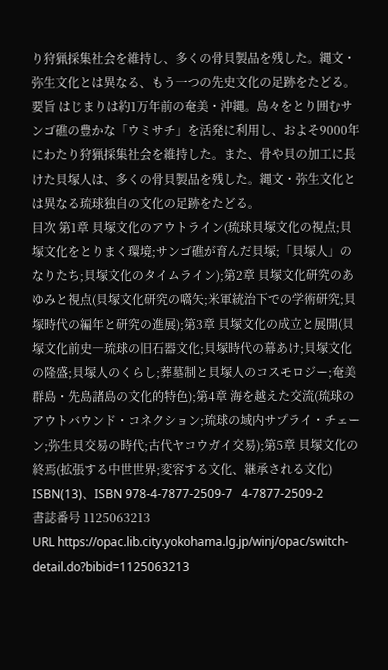り狩猟採集社会を維持し、多くの骨貝製品を残した。縄文・弥生文化とは異なる、もう一つの先史文化の足跡をたどる。
要旨 はじまりは約1万年前の奄美・沖縄。島々をとり囲むサンゴ礁の豊かな「ウミサチ」を活発に利用し、およそ9000年にわたり狩猟採集社会を維持した。また、骨や貝の加工に長けた貝塚人は、多くの骨貝製品を残した。縄文・弥生文化とは異なる琉球独自の文化の足跡をたどる。
目次 第1章 貝塚文化のアウトライン(琉球貝塚文化の視点;貝塚文化をとりまく環境;サンゴ礁が育んだ貝塚;「貝塚人」のなりたち;貝塚文化のタイムライン);第2章 貝塚文化研究のあゆみと視点(貝塚文化研究の嚆矢;米軍統治下での学術研究;貝塚時代の編年と研究の進展);第3章 貝塚文化の成立と展開(貝塚文化前史―琉球の旧石器文化;貝塚時代の幕あけ;貝塚文化の隆盛;貝塚人のくらし;葬墓制と貝塚人のコスモロジー;奄美群島・先島諸島の文化的特色);第4章 海を越えた交流(琉球のアウトバウンド・コネクション;琉球の域内サプライ・チェーン;弥生貝交易の時代;古代ヤコウガイ交易);第5章 貝塚文化の終焉(拡張する中世世界;変容する文化、継承される文化)
ISBN(13)、ISBN 978-4-7877-2509-7   4-7877-2509-2
書誌番号 1125063213
URL https://opac.lib.city.yokohama.lg.jp/winj/opac/switch-detail.do?bibid=1125063213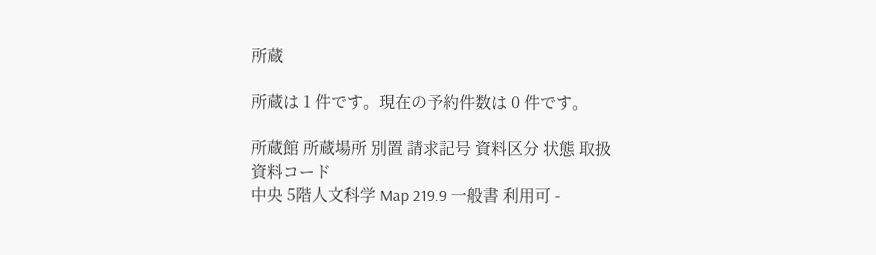所蔵

所蔵は 1 件です。現在の予約件数は 0 件です。

所蔵館 所蔵場所 別置 請求記号 資料区分 状態 取扱 資料コード
中央 5階人文科学 Map 219.9 一般書 利用可 -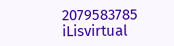2079583785 iLisvirtual